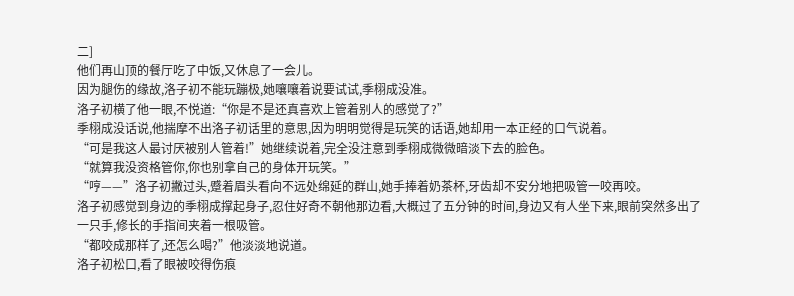二]
他们再山顶的餐厅吃了中饭,又休息了一会儿。
因为腿伤的缘故,洛子初不能玩蹦极,她嚷嚷着说要试试,季栩成没准。
洛子初横了他一眼,不悦道:“你是不是还真喜欢上管着别人的感觉了?”
季栩成没话说,他揣摩不出洛子初话里的意思,因为明明觉得是玩笑的话语,她却用一本正经的口气说着。
“可是我这人最讨厌被别人管着!”她继续说着,完全没注意到季栩成微微暗淡下去的脸色。
“就算我没资格管你,你也别拿自己的身体开玩笑。”
“哼——”洛子初撇过头,蹙着眉头看向不远处绵延的群山,她手捧着奶茶杯,牙齿却不安分地把吸管一咬再咬。
洛子初感觉到身边的季栩成撑起身子,忍住好奇不朝他那边看,大概过了五分钟的时间,身边又有人坐下来,眼前突然多出了一只手,修长的手指间夹着一根吸管。
“都咬成那样了,还怎么喝?”他淡淡地说道。
洛子初松口,看了眼被咬得伤痕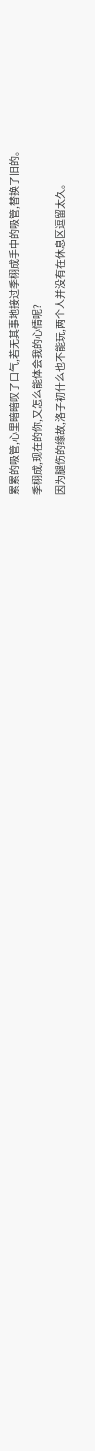累累的吸管,心里暗暗叹了口气,若无其事地接过季栩成手中的吸管,替换了旧的。
季栩成,现在的你,又怎么能体会我的心情呢?
因为腿伤的缘故,洛子初什么也不能玩,两个人并没有在休息区逗留太久。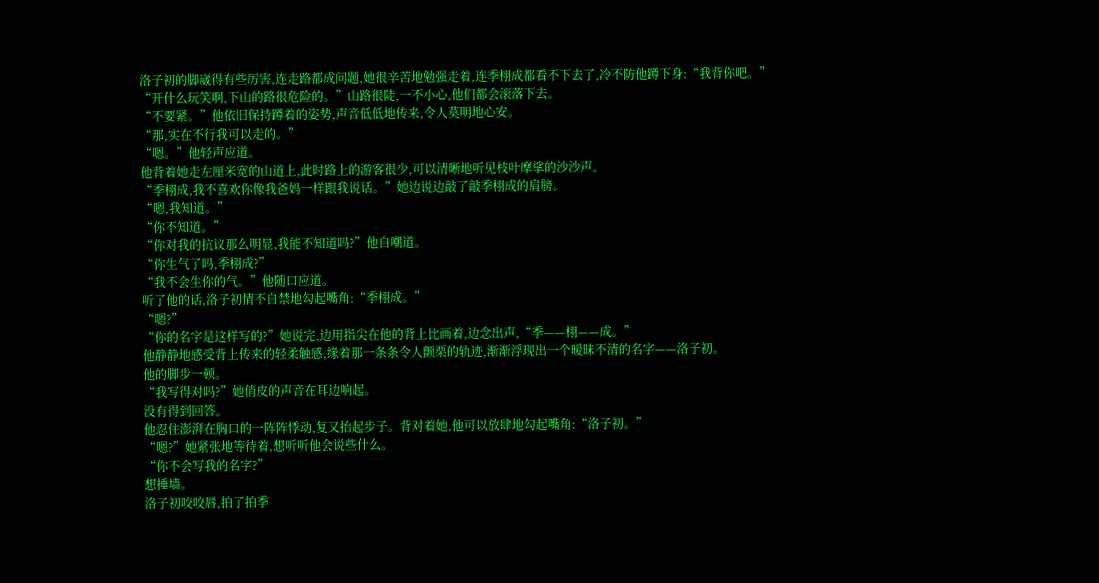洛子初的脚崴得有些厉害,连走路都成问题,她很辛苦地勉强走着,连季栩成都看不下去了,冷不防他蹲下身:“我背你吧。”
“开什么玩笑啊,下山的路很危险的。”山路很陡,一不小心,他们都会滚落下去。
“不要紧。”他依旧保持蹲着的姿势,声音低低地传来,令人莫明地心安。
“那,实在不行我可以走的。”
“嗯。”他轻声应道。
他背着她走左厘米宽的山道上,此时路上的游客很少,可以清晰地听见枝叶摩挲的沙沙声。
“季栩成,我不喜欢你像我爸妈一样跟我说话。”她边说边敲了敲季栩成的肩膀。
“嗯,我知道。”
“你不知道。”
“你对我的抗议那么明显,我能不知道吗?”他自嘲道。
“你生气了吗,季栩成?”
“我不会生你的气。”他随口应道。
听了他的话,洛子初情不自禁地勾起嘴角:“季栩成。”
“嗯?”
“你的名字是这样写的?”她说完,边用指尖在他的背上比画着,边念出声,“季——栩——成。”
他静静地感受背上传来的轻柔触感,缘着那一条条令人颤栗的轨迹,渐渐浮现出一个暧昧不清的名字——洛子初。
他的脚步一顿。
“我写得对吗?”她俏皮的声音在耳边响起。
没有得到回答。
他忍住澎湃在胸口的一阵阵悸动,复又抬起步子。背对着她,他可以放肆地勾起嘴角:“洛子初。”
“嗯?”她紧张地等待着,想听听他会说些什么。
“你不会写我的名字?”
想捶墙。
洛子初咬咬唇,拍了拍季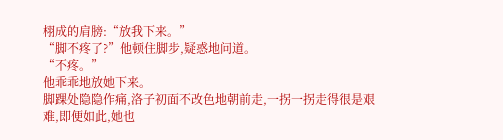栩成的肩膀:“放我下来。”
“脚不疼了?”他顿住脚步,疑惑地问道。
“不疼。”
他乖乖地放她下来。
脚踝处隐隐作痛,洛子初面不改色地朝前走,一拐一拐走得很是艰难,即便如此,她也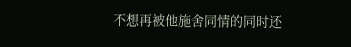不想再被他施舍同情的同时还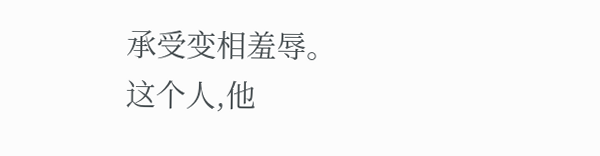承受变相羞辱。
这个人,他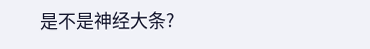是不是神经大条?